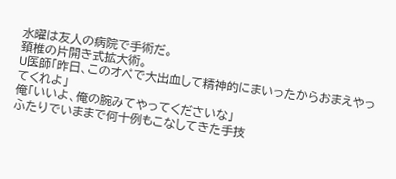水曜は友人の病院で手術だ。
頚椎の片開き式拡大術。
U医師「昨日、このオペで大出血して精神的にまいったからおまえやってくれよ」
俺「いいよ、俺の腕みてやってくださいな」
ふたりでいままで何十例もこなしてきた手技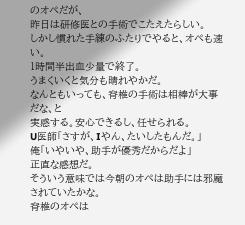のオペだが、
昨日は研修医との手術でこたえたらしい。
しかし慣れた手練のふたりでやると、オペも速い。
1時間半出血少量で終了。
うまくいくと気分も晴れやかだ。
なんともいっても、脊椎の手術は相棒が大事だな、と
実感する。安心できるし、任せられる。
U医師「さすが、Iやん、たいしたもんだ。」
俺「いやいや、助手が優秀だからだよ」
正直な感想だ。
そういう意味では今朝のオペは助手には邪魔されていたかな。
脊椎のオペは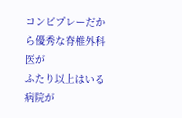コンビプレーだから優秀な脊椎外科医が
ふたり以上はいる病院が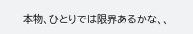本物、ひとりでは限界あるかな、、